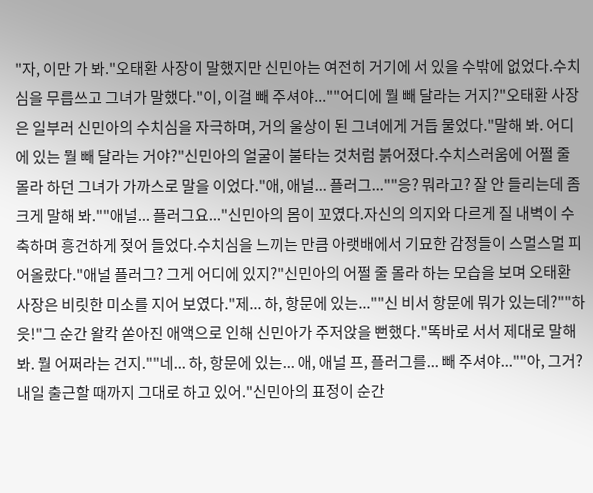"자, 이만 가 봐."오태환 사장이 말했지만 신민아는 여전히 거기에 서 있을 수밖에 없었다.수치심을 무릅쓰고 그녀가 말했다."이, 이걸 빼 주셔야...""어디에 뭘 빼 달라는 거지?"오태환 사장은 일부러 신민아의 수치심을 자극하며, 거의 울상이 된 그녀에게 거듭 물었다."말해 봐. 어디에 있는 뭘 빼 달라는 거야?"신민아의 얼굴이 불타는 것처럼 붉어졌다.수치스러움에 어쩔 줄 몰라 하던 그녀가 가까스로 말을 이었다."애, 애널... 플러그...""응? 뭐라고? 잘 안 들리는데 좀 크게 말해 봐.""애널... 플러그요..."신민아의 몸이 꼬였다.자신의 의지와 다르게 질 내벽이 수축하며 흥건하게 젖어 들었다.수치심을 느끼는 만큼 아랫배에서 기묘한 감정들이 스멀스멀 피어올랐다."애널 플러그? 그게 어디에 있지?"신민아의 어쩔 줄 몰라 하는 모습을 보며 오태환 사장은 비릿한 미소를 지어 보였다."제... 하, 항문에 있는...""신 비서 항문에 뭐가 있는데?""하읏!"그 순간 왈칵 쏟아진 애액으로 인해 신민아가 주저앉을 뻔했다."똑바로 서서 제대로 말해 봐. 뭘 어쩌라는 건지.""네... 하, 항문에 있는... 애, 애널 프, 플러그를... 빼 주셔야...""아, 그거? 내일 출근할 때까지 그대로 하고 있어."신민아의 표정이 순간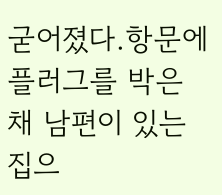굳어졌다.항문에 플러그를 박은 채 남편이 있는 집으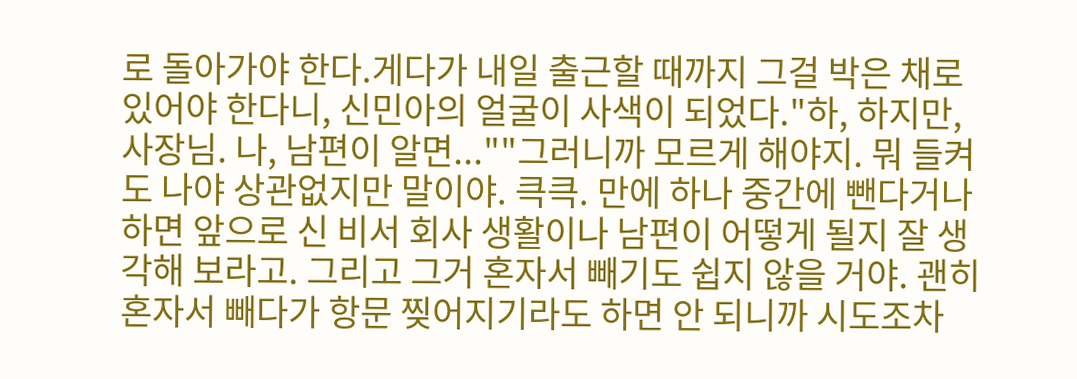로 돌아가야 한다.게다가 내일 출근할 때까지 그걸 박은 채로 있어야 한다니, 신민아의 얼굴이 사색이 되었다."하, 하지만, 사장님. 나, 남편이 알면...""그러니까 모르게 해야지. 뭐 들켜도 나야 상관없지만 말이야. 큭큭. 만에 하나 중간에 뺀다거나 하면 앞으로 신 비서 회사 생활이나 남편이 어떻게 될지 잘 생각해 보라고. 그리고 그거 혼자서 빼기도 쉽지 않을 거야. 괜히 혼자서 빼다가 항문 찢어지기라도 하면 안 되니까 시도조차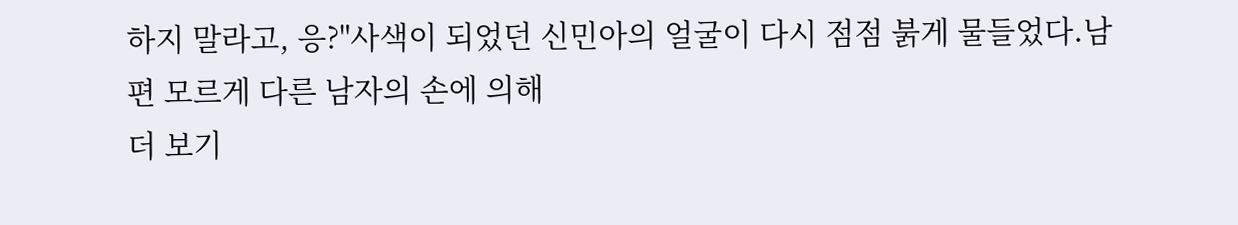하지 말라고, 응?"사색이 되었던 신민아의 얼굴이 다시 점점 붉게 물들었다.남편 모르게 다른 남자의 손에 의해
더 보기